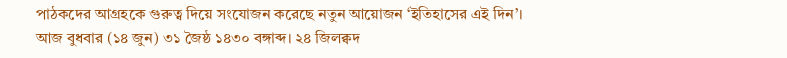পাঠকদের আগ্রহকে গুরুত্ব দিয়ে সংযোজন করেছে নতুন আয়োজন ‘ইতিহাসের এই দিন’।
আজ বুধবার (১৪ জুন) ৩১ জৈষ্ঠ ১৪৩০ বঙ্গাব্দ। ২৪ জিলক্বদ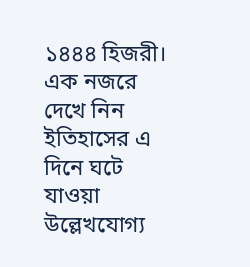১৪৪৪ হিজরী। এক নজরে দেখে নিন ইতিহাসের এ দিনে ঘটে যাওয়া উল্লেখযোগ্য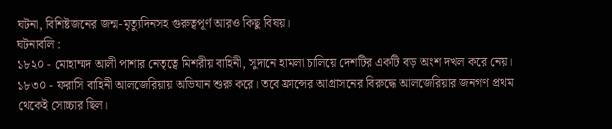ঘটনা, বিশিষ্টজনের জন্ম-মৃত্যুদিনসহ গুরুত্বপূর্ণ আরও কিছু বিষয়।
ঘটনাবলি :
১৮২০ - মোহাম্মদ আলী পাশার নেতৃত্বে মিশরীয় বাহিনী, সুদানে হামলা চালিয়ে দেশটির একটি বড় অংশ দখল করে নেয়।
১৮৩০ - ফরাসি বাহিনী আলজেরিয়ায় অভিযান শুরু করে। তবে ফ্রান্সের আগ্রাসনের বিরুদ্ধে আলজেরিয়ার জনগণ প্রথম থেকেই সোচ্চার ছিল।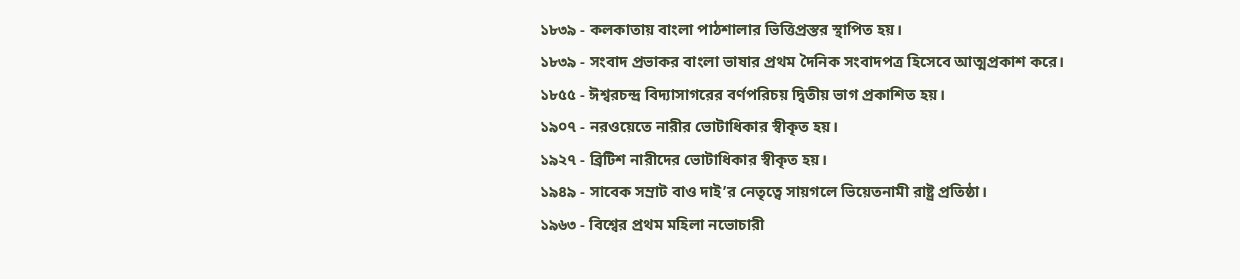১৮৩৯ - কলকাতায় বাংলা পাঠশালার ভিত্তিপ্রস্তর স্থাপিত হয়।
১৮৩৯ - সংবাদ প্রভাকর বাংলা ভাষার প্রথম দৈনিক সংবাদপত্র হিসেবে আত্মপ্রকাশ করে।
১৮৫৫ - ঈশ্বরচন্দ্র বিদ্যাসাগরের বর্ণপরিচয় দ্বিতীয় ভাগ প্রকাশিত হয়।
১৯০৭ - নরওয়েতে নারীর ভোটাধিকার স্বীকৃত হয়।
১৯২৭ - ব্রিটিশ নারীদের ভোটাধিকার স্বীকৃত হয়।
১৯৪৯ - সাবেক সম্রাট বাও দাই’র নেতৃত্বে সায়গলে ভিয়েতনামী রাষ্ট্র প্রতিষ্ঠা।
১৯৬৩ - বিশ্বের প্রথম মহিলা নভোচারী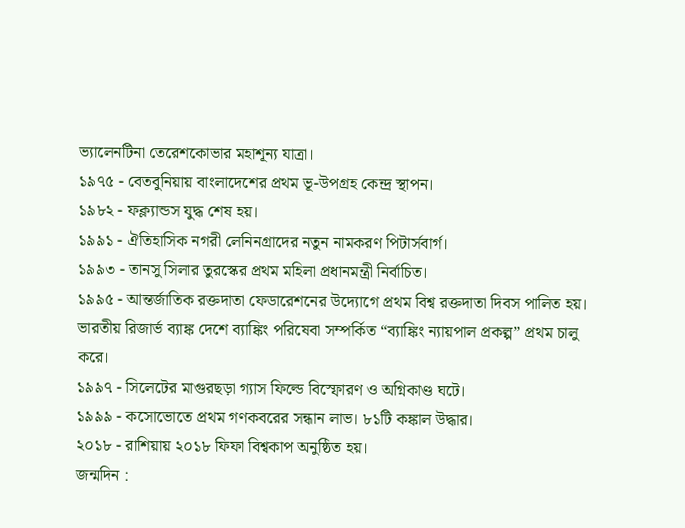ভ্যালেনটিনা তেরেশকোভার মহাশূন্য যাত্রা।
১৯৭৫ - বেতবুনিয়ায় বাংলাদেশের প্রথম ভূ-উপগ্রহ কেন্দ্র স্থাপন।
১৯৮২ - ফক্ল্যান্ডস যুদ্ধ শেষ হয়।
১৯৯১ - ঐতিহাসিক নগরী লেনিনগ্রাদের নতুন নামকরণ পিটার্সবার্গ।
১৯৯৩ - তানসু সিলার তুরস্কের প্রথম মহিলা প্রধানমন্ত্রী নির্বাচিত।
১৯৯৫ - আন্তর্জাতিক রক্তদাতা ফেডারেশনের উদ্যোগে প্রথম বিশ্ব রক্তদাতা দিবস পালিত হয়।
ভারতীয় রিজার্ভ ব্যাঙ্ক দেশে ব্যাঙ্কিং পরিষেবা সম্পর্কিত “ব্যাঙ্কিং ন্যায়পাল প্রকল্প” প্রথম চালু করে।
১৯৯৭ - সিলেটের মাগুরছড়া গ্যাস ফিল্ডে বিস্ফোরণ ও অগ্নিকাণ্ড ঘটে।
১৯৯৯ - কসোভোতে প্রথম গণকবরের সন্ধান লাভ। ৮১টি কঙ্কাল উদ্ধার।
২০১৮ - রাশিয়ায় ২০১৮ ফিফা বিশ্বকাপ অনুষ্ঠিত হয়।
জন্মদিন :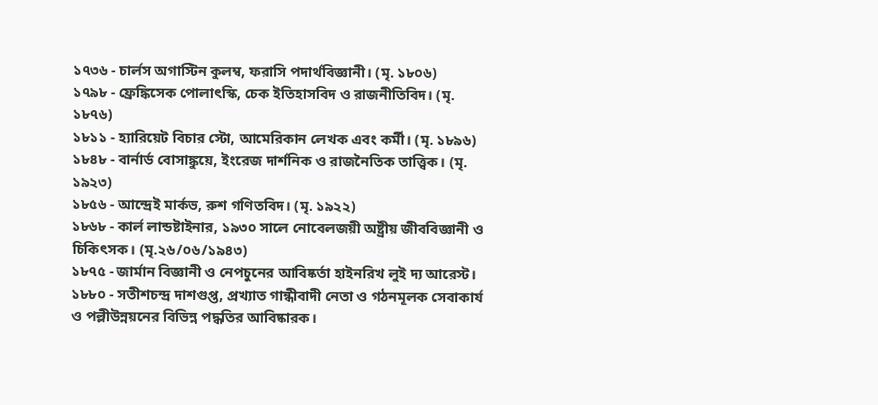১৭৩৬ - চার্লস অগাস্টিন কুলম্ব, ফরাসি পদার্থবিজ্ঞানী। (মৃ. ১৮০৬)
১৭৯৮ - ফ্রেঙ্কিসেক পোলাৎস্কি, চেক ইতিহাসবিদ ও রাজনীতিবিদ। (মৃ. ১৮৭৬)
১৮১১ - হ্যারিয়েট বিচার স্টো, আমেরিকান লেখক এবং কর্মী। (মৃ. ১৮৯৬)
১৮৪৮ - বার্নার্ড বোসাঙ্কুয়ে, ইংরেজ দার্শনিক ও রাজনৈতিক তাত্ত্বিক। (মৃ. ১৯২৩)
১৮৫৬ - আন্দ্রেই মার্কভ, রুশ গণিতবিদ। (মৃ. ১৯২২)
১৮৬৮ - কার্ল লান্ডষ্টাইনার, ১৯৩০ সালে নোবেলজয়ী অষ্ট্রীয় জীববিজ্ঞানী ও চিকিৎসক। (মৃ.২৬/০৬/১৯৪৩)
১৮৭৫ - জার্মান বিজ্ঞানী ও নেপচুনের আবিষ্কর্তা হাইনরিখ লুই দ্য আরেস্ট।
১৮৮০ - সতীশচন্দ্র দাশগুপ্ত, প্রখ্যাত গান্ধীবাদী নেতা ও গঠনমূলক সেবাকার্য ও পল্লীউন্নয়নের বিভিন্ন পদ্ধতির আবিষ্কারক।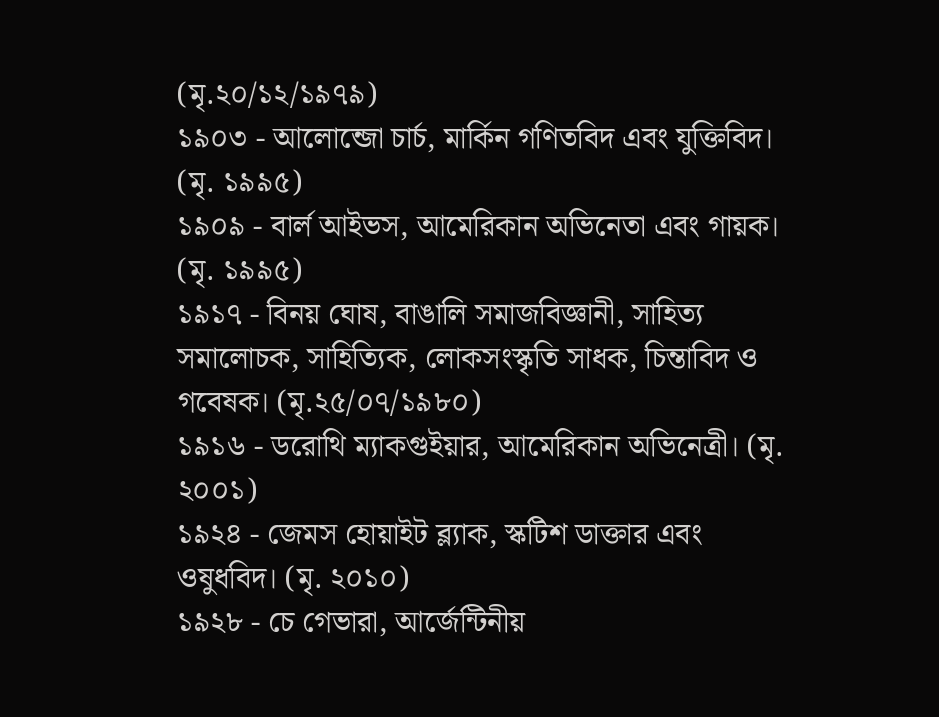(মৃ.২০/১২/১৯৭৯)
১৯০৩ - আলোন্জো চার্চ, মার্কিন গণিতবিদ এবং যুক্তিবিদ। (মৃ. ১৯৯৫)
১৯০৯ - বার্ল আইভস, আমেরিকান অভিনেতা এবং গায়ক। (মৃ. ১৯৯৫)
১৯১৭ - বিনয় ঘোষ, বাঙালি সমাজবিজ্ঞানী, সাহিত্য সমালোচক, সাহিত্যিক, লোকসংস্কৃতি সাধক, চিন্তাবিদ ও গবেষক। (মৃ.২৫/০৭/১৯৮০)
১৯১৬ - ডরোথি ম্যাকগুইয়ার, আমেরিকান অভিনেত্রী। (মৃ. ২০০১)
১৯২৪ - জেমস হোয়াইট ব্ল্যাক, স্কটিশ ডাক্তার এবং ওষুধবিদ। (মৃ. ২০১০)
১৯২৮ - চে গেভারা, আর্জেন্টিনীয়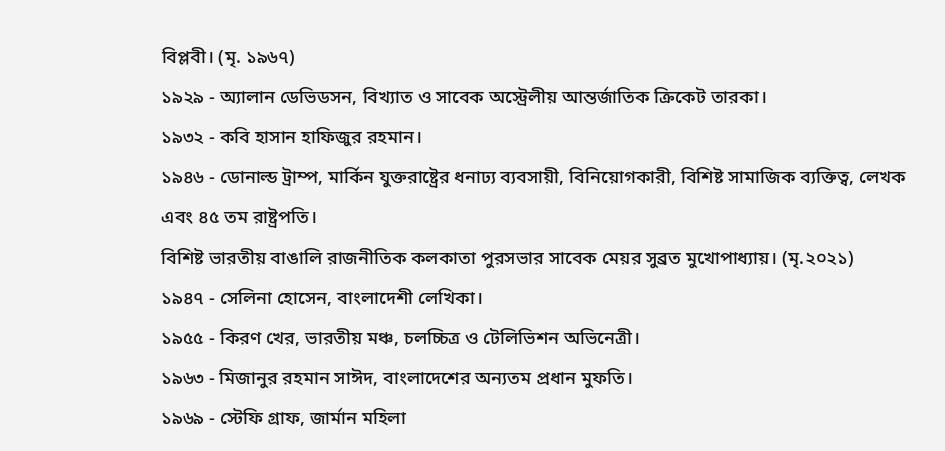বিপ্লবী। (মৃ. ১৯৬৭)
১৯২৯ - অ্যালান ডেভিডসন, বিখ্যাত ও সাবেক অস্ট্রেলীয় আন্তর্জাতিক ক্রিকেট তারকা।
১৯৩২ - কবি হাসান হাফিজুর রহমান।
১৯৪৬ - ডোনাল্ড ট্রাম্প, মার্কিন যুক্তরাষ্ট্রের ধনাঢ্য ব্যবসায়ী, বিনিয়োগকারী, বিশিষ্ট সামাজিক ব্যক্তিত্ব, লেখক এবং ৪৫ তম রাষ্ট্রপতি।
বিশিষ্ট ভারতীয় বাঙালি রাজনীতিক কলকাতা পুরসভার সাবেক মেয়র সুব্রত মুখোপাধ্যায়। (মৃ.২০২১)
১৯৪৭ - সেলিনা হোসেন, বাংলাদেশী লেখিকা।
১৯৫৫ - কিরণ খের, ভারতীয় মঞ্চ, চলচ্চিত্র ও টেলিভিশন অভিনেত্রী।
১৯৬৩ - মিজানুর রহমান সাঈদ, বাংলাদেশের অন্যতম প্রধান মুফতি।
১৯৬৯ - স্টেফি গ্রাফ, জার্মান মহিলা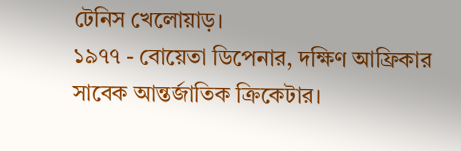টেনিস খেলোয়াড়।
১৯৭৭ - বোয়েতা ডিপেনার, দক্ষিণ আফ্রিকার সাবেক আন্তর্জাতিক ক্রিকেটার।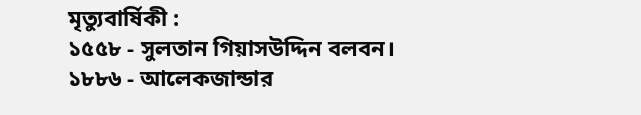মৃত্যুবার্ষিকী :
১৫৫৮ - সুলতান গিয়াসউদ্দিন বলবন।
১৮৮৬ - আলেকজান্ডার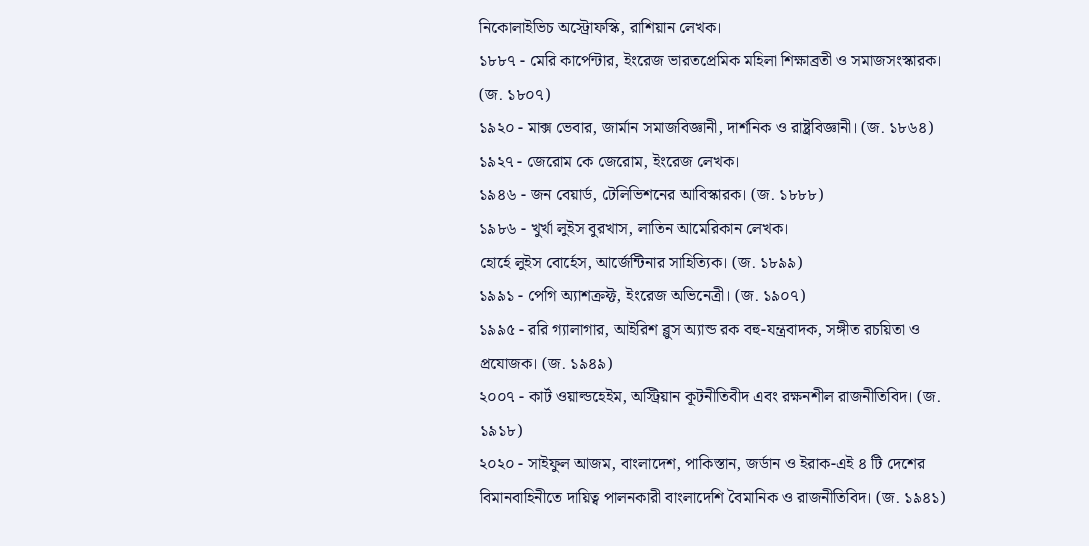নিকোলাইভিচ অস্ট্রোফস্কি, রাশিয়ান লেখক।
১৮৮৭ - মেরি কার্পেন্টার, ইংরেজ ভারতপ্রেমিক মহিলা শিক্ষাব্রতী ও সমাজসংস্কারক। (জ. ১৮০৭)
১৯২০ - মাক্স ভেবার, জার্মান সমাজবিজ্ঞানী, দার্শনিক ও রাষ্ট্রবিজ্ঞানী। (জ. ১৮৬৪)
১৯২৭ - জেরোম কে জেরোম, ইংরেজ লেখক।
১৯৪৬ - জন বেয়ার্ড, টেলিভিশনের আবিস্কারক। (জ. ১৮৮৮)
১৯৮৬ - খুর্খা লুইস বুরখাস, লাতিন আমেরিকান লেখক।
হোর্হে লুইস বোর্হেস, আর্জেন্টিনার সাহিত্যিক। (জ. ১৮৯৯)
১৯৯১ - পেগি অ্যাশক্রফ্ট, ইংরেজ অভিনেত্রী। (জ. ১৯০৭)
১৯৯৫ - ররি গ্যালাগার, আইরিশ ব্লুস অ্যান্ড রক বহু-যন্ত্রবাদক, সঙ্গীত রচয়িতা ও প্রযোজক। (জ. ১৯৪৯)
২০০৭ - কার্ট ওয়াল্ডহেইম, অস্ট্রিয়ান কূটনীতিবীদ এবং রক্ষনশীল রাজনীতিবিদ। (জ. ১৯১৮)
২০২০ - সাইফুল আজম, বাংলাদেশ, পাকিস্তান, জর্ডান ও ইরাক-এই ৪ টি দেশের বিমানবাহিনীতে দায়িত্ব পালনকারী বাংলাদেশি বৈমানিক ও রাজনীতিবিদ। (জ. ১৯৪১)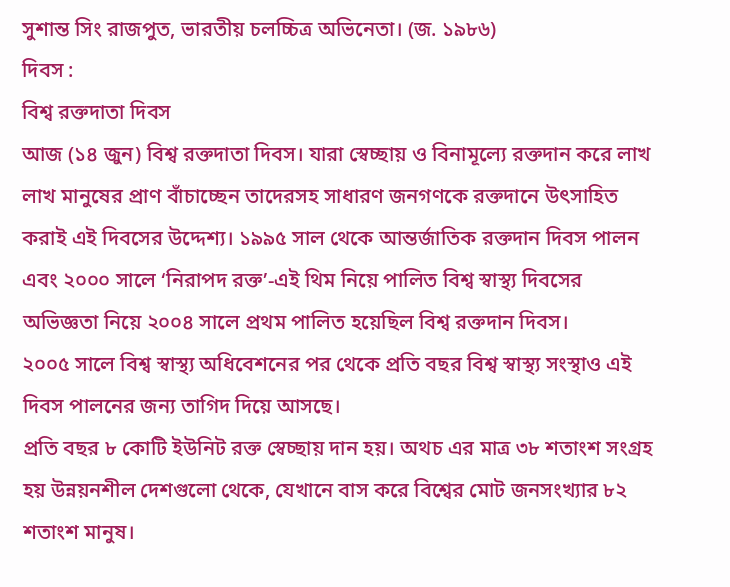সুশান্ত সিং রাজপুত, ভারতীয় চলচ্চিত্র অভিনেতা। (জ. ১৯৮৬)
দিবস :
বিশ্ব রক্তদাতা দিবস
আজ (১৪ জুন) বিশ্ব রক্তদাতা দিবস। যারা স্বেচ্ছায় ও বিনামূল্যে রক্তদান করে লাখ লাখ মানুষের প্রাণ বাঁচাচ্ছেন তাদেরসহ সাধারণ জনগণকে রক্তদানে উৎসাহিত করাই এই দিবসের উদ্দেশ্য। ১৯৯৫ সাল থেকে আন্তর্জাতিক রক্তদান দিবস পালন এবং ২০০০ সালে ‘নিরাপদ রক্ত’-এই থিম নিয়ে পালিত বিশ্ব স্বাস্থ্য দিবসের অভিজ্ঞতা নিয়ে ২০০৪ সালে প্রথম পালিত হয়েছিল বিশ্ব রক্তদান দিবস।
২০০৫ সালে বিশ্ব স্বাস্থ্য অধিবেশনের পর থেকে প্রতি বছর বিশ্ব স্বাস্থ্য সংস্থাও এই দিবস পালনের জন্য তাগিদ দিয়ে আসছে।
প্রতি বছর ৮ কোটি ইউনিট রক্ত স্বেচ্ছায় দান হয়। অথচ এর মাত্র ৩৮ শতাংশ সংগ্রহ হয় উন্নয়নশীল দেশগুলো থেকে, যেখানে বাস করে বিশ্বের মোট জনসংখ্যার ৮২ শতাংশ মানুষ।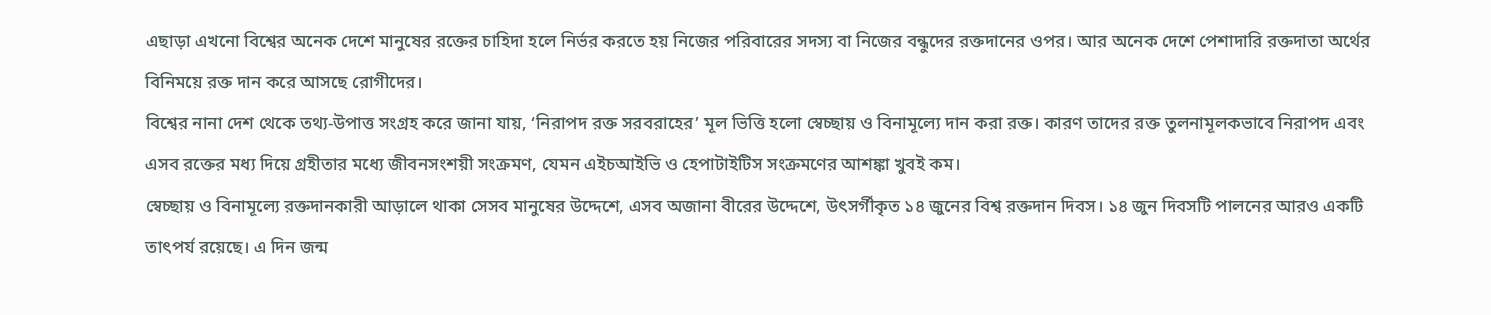এছাড়া এখনো বিশ্বের অনেক দেশে মানুষের রক্তের চাহিদা হলে নির্ভর করতে হয় নিজের পরিবারের সদস্য বা নিজের বন্ধুদের রক্তদানের ওপর। আর অনেক দেশে পেশাদারি রক্তদাতা অর্থের বিনিময়ে রক্ত দান করে আসছে রোগীদের।
বিশ্বের নানা দেশ থেকে তথ্য-উপাত্ত সংগ্রহ করে জানা যায়, ‘নিরাপদ রক্ত সরবরাহের’ মূল ভিত্তি হলো স্বেচ্ছায় ও বিনামূল্যে দান করা রক্ত। কারণ তাদের রক্ত তুলনামূলকভাবে নিরাপদ এবং এসব রক্তের মধ্য দিয়ে গ্রহীতার মধ্যে জীবনসংশয়ী সংক্রমণ, যেমন এইচআইভি ও হেপাটাইটিস সংক্রমণের আশঙ্কা খুবই কম।
স্বেচ্ছায় ও বিনামূল্যে রক্তদানকারী আড়ালে থাকা সেসব মানুষের উদ্দেশে, এসব অজানা বীরের উদ্দেশে, উৎসর্গীকৃত ১৪ জুনের বিশ্ব রক্তদান দিবস। ১৪ জুন দিবসটি পালনের আরও একটি তাৎপর্য রয়েছে। এ দিন জন্ম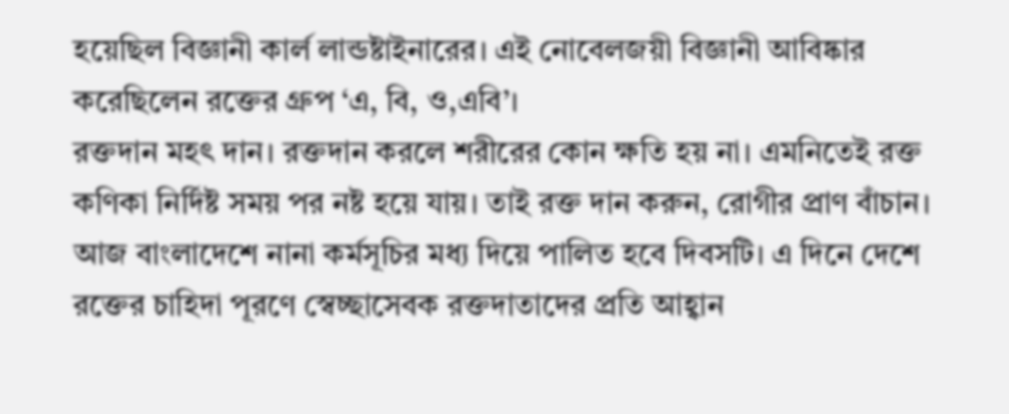হয়েছিল বিজ্ঞানী কার্ল লান্ডষ্টাইনারের। এই নোবেলজয়ী বিজ্ঞানী আবিষ্কার করেছিলেন রক্তের গ্রুপ ‘এ, বি, ও,এবি’।
রক্তদান মহৎ দান। রক্তদান করলে শরীরের কোন ক্ষতি হয় না। এমনিতেই রক্ত কণিকা নির্দিষ্ট সময় পর নষ্ট হয়ে যায়। তাই রক্ত দান করুন, রোগীর প্রাণ বাঁচান।
আজ বাংলাদেশে নানা কর্মসূচির মধ্য দিয়ে পালিত হবে দিবসটি। এ দিনে দেশে রক্তের চাহিদা পূরণে স্বেচ্ছাসেবক রক্তদাতাদের প্রতি আহ্বান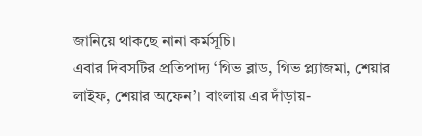জানিয়ে থাকছে নানা কর্মসূচি।
এবার দিবসটির প্রতিপাদ্য ‘গিভ ব্লাড, গিভ প্ল্যাজমা, শেয়ার লাইফ, শেয়ার অফেন’। বাংলায় এর দাঁড়ায়-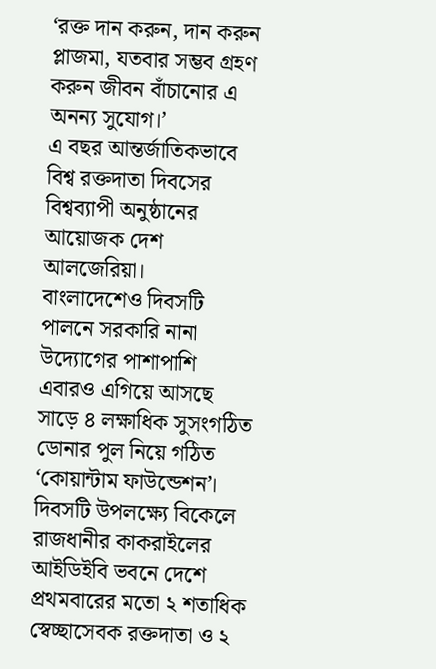‘রক্ত দান করুন, দান করুন প্লাজমা, যতবার সম্ভব গ্রহণ করুন জীবন বাঁচানোর এ অনন্য সুযোগ।’
এ বছর আন্তর্জাতিকভাবে বিশ্ব রক্তদাতা দিবসের বিশ্বব্যাপী অনুষ্ঠানের আয়োজক দেশ আলজেরিয়া।
বাংলাদেশেও দিবসটি পালনে সরকারি নানা উদ্যোগের পাশাপাশি এবারও এগিয়ে আসছে সাড়ে ৪ লক্ষাধিক সুসংগঠিত ডোনার পুল নিয়ে গঠিত ‘কোয়ান্টাম ফাউন্ডেশন’।
দিবসটি উপলক্ষ্যে বিকেলে রাজধানীর কাকরাইলের আইডিইবি ভবনে দেশে প্রথমবারের মতো ২ শতাধিক স্বেচ্ছাসেবক রক্তদাতা ও ২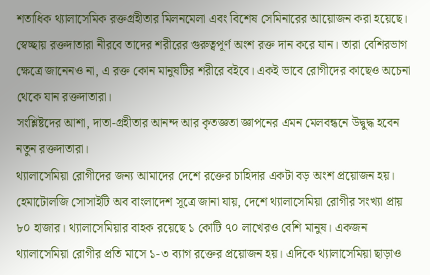শতাধিক থ্যালাসেমিক রক্তগ্রহীতার মিলনমেলা এবং বিশেষ সেমিনারের আয়োজন করা হয়েছে।
স্বেচ্ছায় রক্তদাতারা নীরবে তাদের শরীরের গুরুত্বপূর্ণ অংশ রক্ত দান করে যান। তারা বেশিরভাগ ক্ষেত্রে জানেনও না, এ রক্ত কোন মানুষটির শরীরে বইবে। একই ভাবে রোগীদের কাছেও অচেনা থেকে যান রক্তদাতারা।
সংশ্লিষ্টদের আশা, দাতা-গ্রহীতার আনন্দ আর কৃতজ্ঞতা জ্ঞাপনের এমন মেলবন্ধনে উদ্বুদ্ধ হবেন নতুন রক্তদাতারা।
থ্যালাসেমিয়া রোগীদের জন্য আমাদের দেশে রক্তের চাহিদার একটা বড় অংশ প্রয়োজন হয়।
হেমাটোলজি সোসাইটি অব বাংলাদেশ সূত্রে জানা যায়, দেশে থ্যালাসেমিয়া রোগীর সংখ্যা প্রায় ৮০ হাজার। থ্যালাসেমিয়ার বাহক রয়েছে ১ কোটি ৭০ লাখেরও বেশি মানুষ। একজন থ্যালাসেমিয়া রোগীর প্রতি মাসে ১-৩ ব্যাগ রক্তের প্রয়োজন হয়। এদিকে থ্যালাসেমিয়া ছাড়াও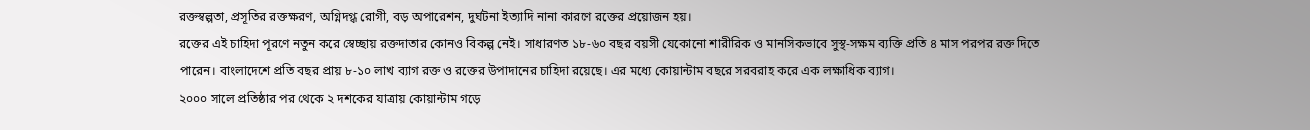রক্তস্বল্পতা, প্রসূতির রক্তক্ষরণ, অগ্নিদগ্ধ রোগী, বড় অপারেশন, দুর্ঘটনা ইত্যাদি নানা কারণে রক্তের প্রয়োজন হয়।
রক্তের এই চাহিদা পূরণে নতুন করে স্বেচ্ছায় রক্তদাতার কোনও বিকল্প নেই। সাধারণত ১৮-৬০ বছর বয়সী যেকোনো শারীরিক ও মানসিকভাবে সুস্থ-সক্ষম ব্যক্তি প্রতি ৪ মাস পরপর রক্ত দিতে পারেন। বাংলাদেশে প্রতি বছর প্রায় ৮-১০ লাখ ব্যাগ রক্ত ও রক্তের উপাদানের চাহিদা রয়েছে। এর মধ্যে কোয়ান্টাম বছরে সরবরাহ করে এক লক্ষাধিক ব্যাগ।
২০০০ সালে প্রতিষ্ঠার পর থেকে ২ দশকের যাত্রায় কোয়ান্টাম গড়ে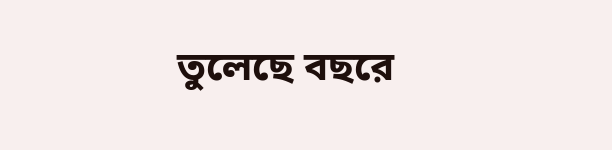তুলেছে বছরে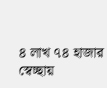৪ লাখ ৭৪ হাজার স্বেচ্ছায়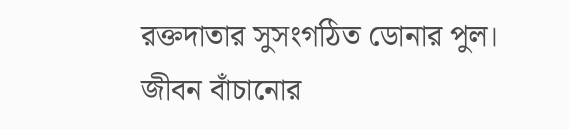রক্তদাতার সুসংগঠিত ডোনার পুল। জীবন বাঁচানোর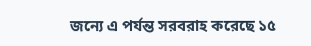জন্যে এ পর্যন্ত সরবরাহ করেছে ১৫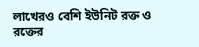লাখেরও বেশি ইউনিট রক্ত ও রক্তের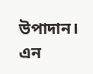উপাদান।
এন